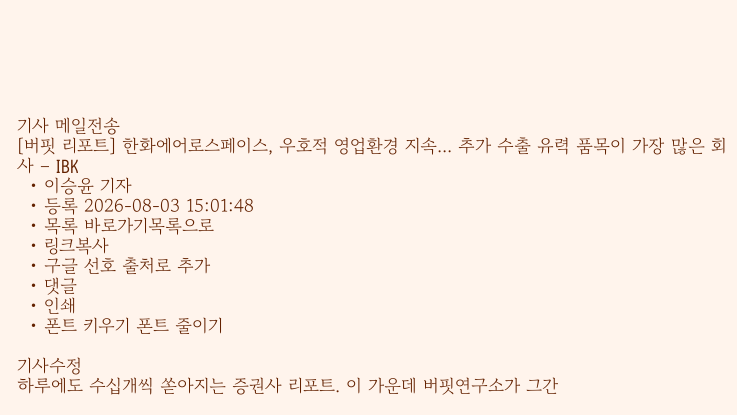기사 메일전송
[버핏 리포트] 한화에어로스페이스, 우호적 영업환경 지속... 추가 수출 유력 품목이 가장 많은 회사 – IBK
  • 이승윤 기자
  • 등록 2026-08-03 15:01:48
  • 목록 바로가기목록으로
  • 링크복사
  • 구글 선호 출처로 추가
  • 댓글
  • 인쇄
  • 폰트 키우기 폰트 줄이기

기사수정
하루에도 수십개씩 쏟아지는 증권사 리포트. 이 가운데 버핏연구소가 그간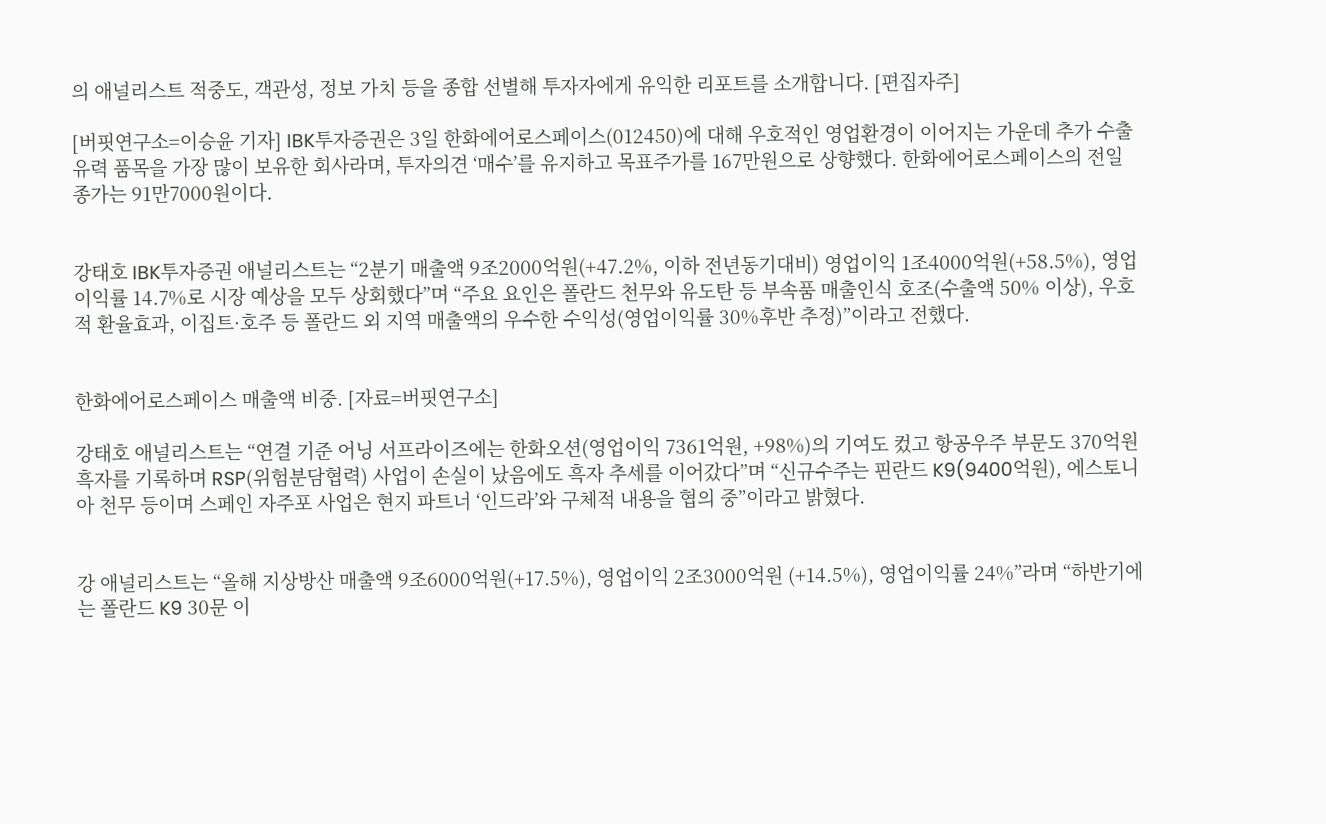의 애널리스트 적중도, 객관성, 정보 가치 등을 종합 선별해 투자자에게 유익한 리포트를 소개합니다. [편집자주]

[버핏연구소=이승윤 기자] IBK투자증권은 3일 한화에어로스페이스(012450)에 대해 우호적인 영업환경이 이어지는 가운데 추가 수출 유력 품목을 가장 많이 보유한 회사라며, 투자의견 ‘매수’를 유지하고 목표주가를 167만원으로 상향했다. 한화에어로스페이스의 전일 종가는 91만7000원이다.


강태호 IBK투자증권 애널리스트는 “2분기 매출액 9조2000억원(+47.2%, 이하 전년동기대비) 영업이익 1조4000억원(+58.5%), 영업이익률 14.7%로 시장 예상을 모두 상회했다”며 “주요 요인은 폴란드 천무와 유도탄 등 부속품 매출인식 호조(수출액 50% 이상), 우호적 환율효과, 이집트·호주 등 폴란드 외 지역 매출액의 우수한 수익성(영업이익률 30%후반 추정)”이라고 전했다.


한화에어로스페이스 매출액 비중. [자료=버핏연구소]

강태호 애널리스트는 “연결 기준 어닝 서프라이즈에는 한화오션(영업이익 7361억원, +98%)의 기여도 컸고 항공우주 부문도 370억원 흑자를 기록하며 RSP(위험분담협력) 사업이 손실이 났음에도 흑자 추세를 이어갔다”며 “신규수주는 핀란드 K9(9400억원), 에스토니아 천무 등이며 스페인 자주포 사업은 현지 파트너 ‘인드라’와 구체적 내용을 협의 중”이라고 밝혔다.


강 애널리스트는 “올해 지상방산 매출액 9조6000억원(+17.5%), 영업이익 2조3000억원 (+14.5%), 영업이익률 24%”라며 “하반기에는 폴란드 K9 30문 이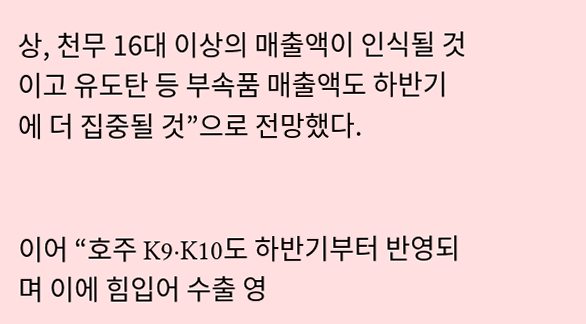상, 천무 16대 이상의 매출액이 인식될 것이고 유도탄 등 부속품 매출액도 하반기에 더 집중될 것”으로 전망했다.


이어 “호주 K9·K10도 하반기부터 반영되며 이에 힘입어 수출 영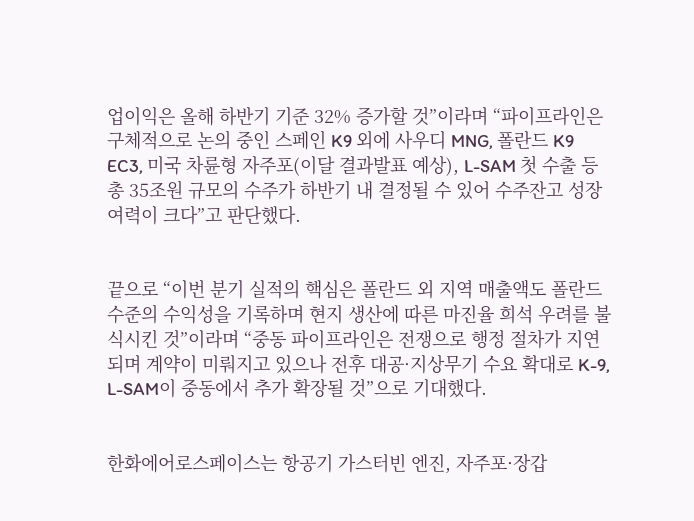업이익은 올해 하반기 기준 32% 증가할 것”이라며 “파이프라인은 구체적으로 논의 중인 스페인 K9 외에 사우디 MNG, 폴란드 K9 EC3, 미국 차륜형 자주포(이달 결과발표 예상), L-SAM 첫 수출 등 총 35조원 규모의 수주가 하반기 내 결정될 수 있어 수주잔고 성장 여력이 크다”고 판단했다.


끝으로 “이번 분기 실적의 핵심은 폴란드 외 지역 매출액도 폴란드 수준의 수익성을 기록하며 현지 생산에 따른 마진율 희석 우려를 불식시킨 것”이라며 “중동 파이프라인은 전쟁으로 행정 절차가 지연되며 계약이 미뤄지고 있으나 전후 대공·지상무기 수요 확대로 K-9, L-SAM이 중동에서 추가 확장될 것”으로 기대했다.


한화에어로스페이스는 항공기 가스터빈 엔진, 자주포·장갑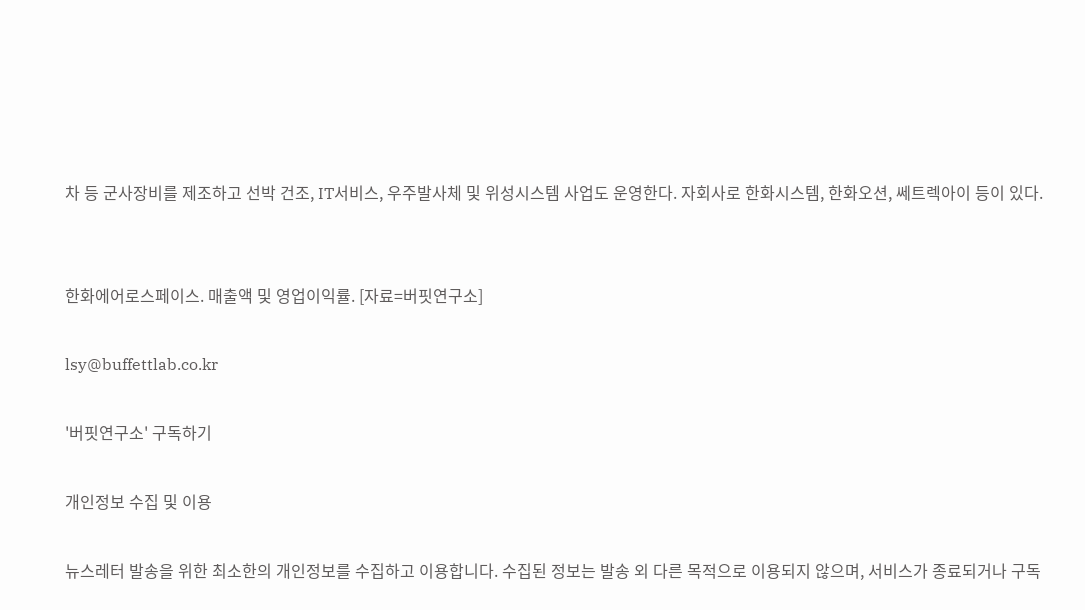차 등 군사장비를 제조하고 선박 건조, IT서비스, 우주발사체 및 위성시스템 사업도 운영한다. 자회사로 한화시스템, 한화오션, 쎄트렉아이 등이 있다.


한화에어로스페이스. 매출액 및 영업이익률. [자료=버핏연구소]

lsy@buffettlab.co.kr

'버핏연구소' 구독하기

개인정보 수집 및 이용

뉴스레터 발송을 위한 최소한의 개인정보를 수집하고 이용합니다. 수집된 정보는 발송 외 다른 목적으로 이용되지 않으며, 서비스가 종료되거나 구독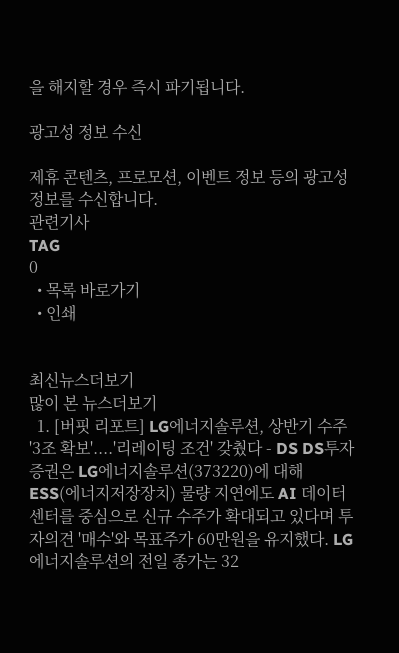을 해지할 경우 즉시 파기됩니다.

광고성 정보 수신

제휴 콘텐츠, 프로모션, 이벤트 정보 등의 광고성 정보를 수신합니다.
관련기사
TAG
0
  • 목록 바로가기
  • 인쇄


최신뉴스더보기
많이 본 뉴스더보기
  1. [버핏 리포트] LG에너지솔루션, 상반기 수주 '3조 확보'....'리레이팅 조건' 갖췄다 - DS DS투자증권은 LG에너지솔루션(373220)에 대해 ESS(에너지저장장치) 물량 지연에도 AI 데이터센터를 중심으로 신규 수주가 확대되고 있다며 투자의견 '매수'와 목표주가 60만원을 유지했다. LG에너지솔루션의 전일 종가는 32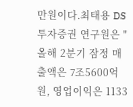만원이다.최태용 DS투자증권 연구원은 "올해 2분기 잠정 매출액은 7조5600억원, 영업이익은 1133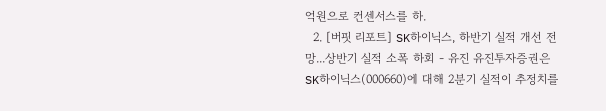억원으로 컨센서스를 하.
  2. [버핏 리포트] SK하이닉스, 하반기 실적 개선 전망...상반기 실적 소폭 하회 - 유진 유진투자증권은 SK하이닉스(000660)에 대해 2분기 실적이 추정치를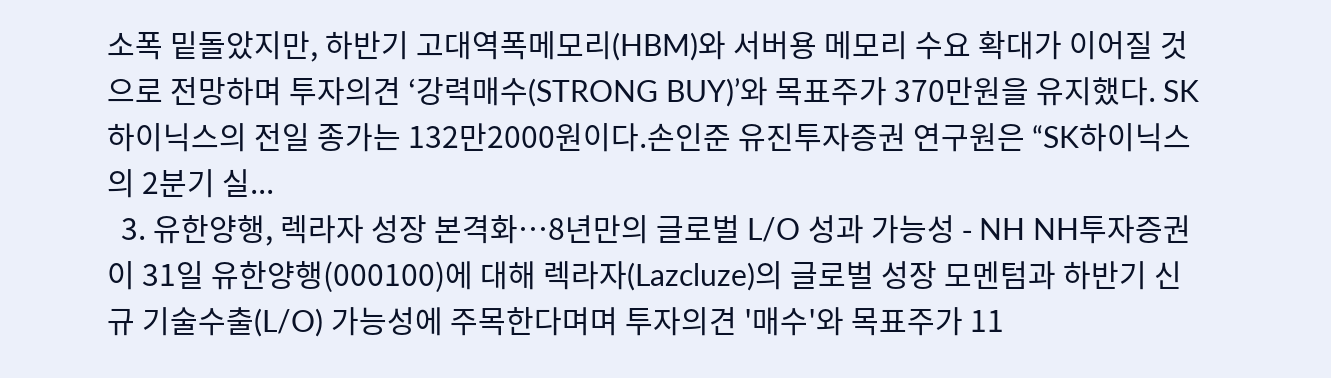소폭 밑돌았지만, 하반기 고대역폭메모리(HBM)와 서버용 메모리 수요 확대가 이어질 것으로 전망하며 투자의견 ‘강력매수(STRONG BUY)’와 목표주가 370만원을 유지했다. SK하이닉스의 전일 종가는 132만2000원이다.손인준 유진투자증권 연구원은 “SK하이닉스의 2분기 실...
  3. 유한양행, 렉라자 성장 본격화…8년만의 글로벌 L/O 성과 가능성 - NH NH투자증권이 31일 유한양행(000100)에 대해 렉라자(Lazcluze)의 글로벌 성장 모멘텀과 하반기 신규 기술수출(L/O) 가능성에 주목한다며며 투자의견 '매수'와 목표주가 11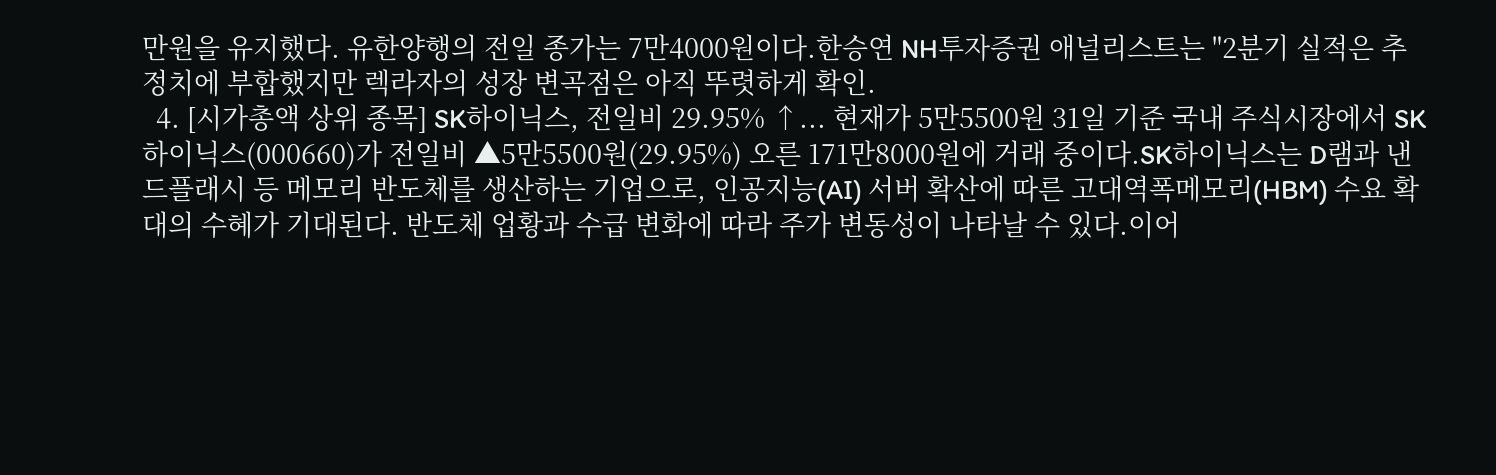만원을 유지했다. 유한양행의 전일 종가는 7만4000원이다.한승연 NH투자증권 애널리스트는 "2분기 실적은 추정치에 부합했지만 렉라자의 성장 변곡점은 아직 뚜렷하게 확인.
  4. [시가총액 상위 종목] SK하이닉스, 전일비 29.95% ↑... 현재가 5만5500원 31일 기준 국내 주식시장에서 SK하이닉스(000660)가 전일비 ▲5만5500원(29.95%) 오른 171만8000원에 거래 중이다.SK하이닉스는 D램과 낸드플래시 등 메모리 반도체를 생산하는 기업으로, 인공지능(AI) 서버 확산에 따른 고대역폭메모리(HBM) 수요 확대의 수혜가 기대된다. 반도체 업황과 수급 변화에 따라 주가 변동성이 나타날 수 있다.이어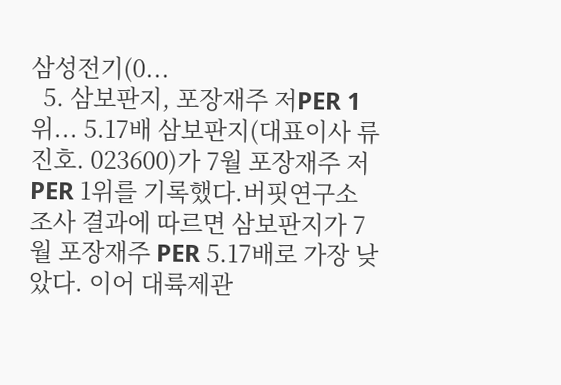삼성전기(0...
  5. 삼보판지, 포장재주 저PER 1위... 5.17배 삼보판지(대표이사 류진호. 023600)가 7월 포장재주 저PER 1위를 기록했다.버핏연구소 조사 결과에 따르면 삼보판지가 7월 포장재주 PER 5.17배로 가장 낮았다. 이어 대륙제관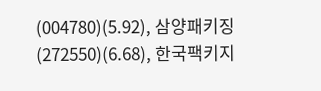(004780)(5.92), 삼양패키징(272550)(6.68), 한국팩키지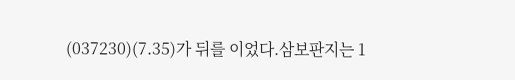(037230)(7.35)가 뒤를 이었다.삼보판지는 1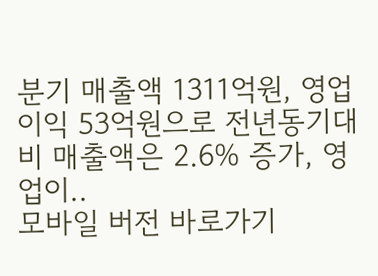분기 매출액 1311억원, 영업이익 53억원으로 전년동기대비 매출액은 2.6% 증가, 영업이..
모바일 버전 바로가기